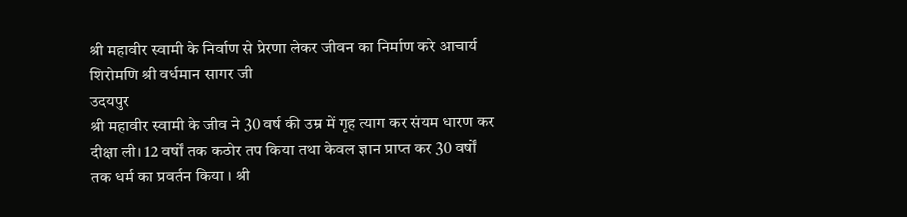श्री महावीर स्वामी के निर्वाण से प्रेरणा लेकर जीवन का निर्माण करे आचार्य शिरोमणि श्री वर्धमान सागर जी
उदयपुर
श्री महावीर स्वामी के जीव ने 30 वर्ष की उम्र में गृह त्याग कर संयम धारण कर दीक्षा ली। 12 वर्षों तक कठोर तप किया तथा केवल ज्ञान प्राप्त कर 30 वर्षों तक धर्म का प्रवर्तन किया । श्री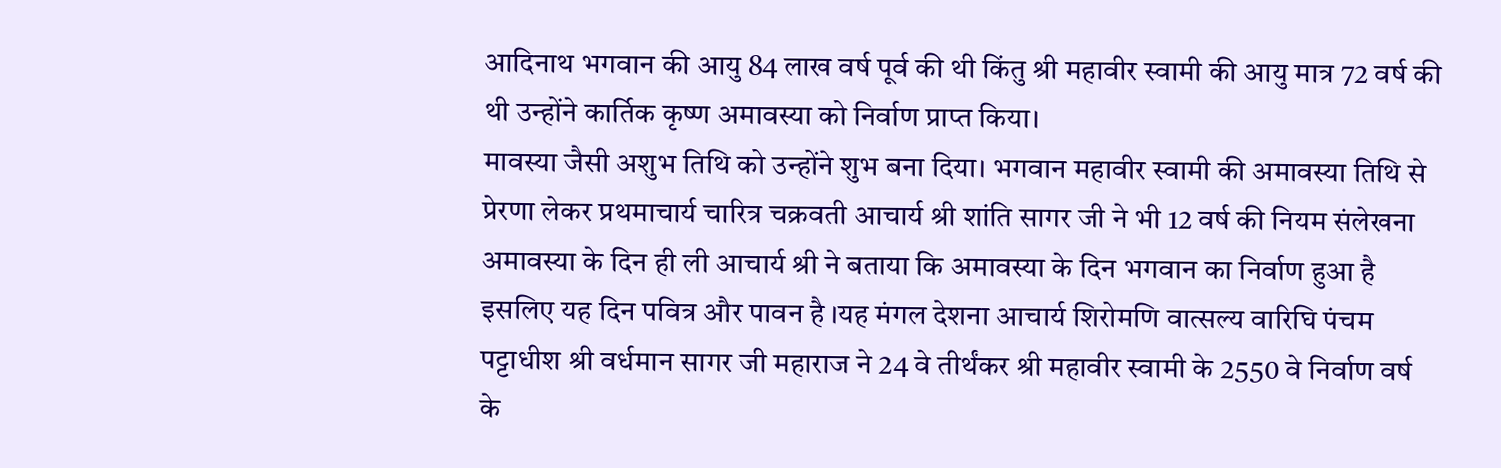आदिनाथ भगवान की आयु 84 लाख वर्ष पूर्व की थी किंतु श्री महावीर स्वामी की आयु मात्र 72 वर्ष की थी उन्होंने कार्तिक कृष्ण अमावस्या को निर्वाण प्राप्त किया।
मावस्या जैसी अशुभ तिथि को उन्होंने शुभ बना दिया। भगवान महावीर स्वामी की अमावस्या तिथि से प्रेरणा लेकर प्रथमाचार्य चारित्र चक्रवती आचार्य श्री शांति सागर जी ने भी 12 वर्ष की नियम संलेखना अमावस्या के दिन ही ली आचार्य श्री ने बताया कि अमावस्या के दिन भगवान का निर्वाण हुआ है इसलिए यह दिन पवित्र और पावन है ।यह मंगल देशना आचार्य शिरोमणि वात्सल्य वारिघि पंचम पट्टाधीश श्री वर्धमान सागर जी महाराज ने 24 वे तीर्थंकर श्री महावीर स्वामी के 2550 वे निर्वाण वर्ष के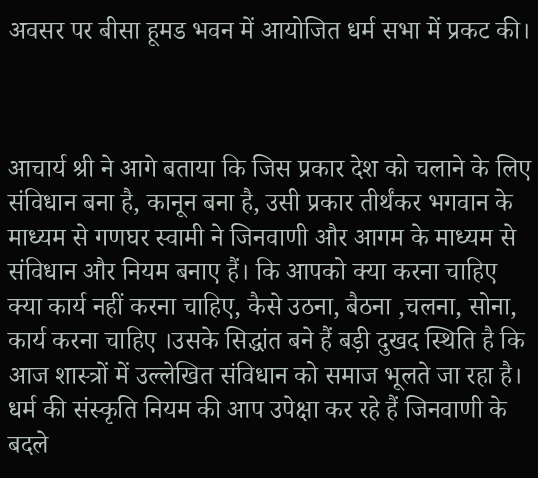अवसर पर बीसा हूमड भवन में आयोजित धर्म सभा में प्रकट की।



आचार्य श्री ने आगे बताया कि जिस प्रकार देश को चलाने के लिए संविधान बना है, कानून बना है, उसी प्रकार तीर्थंकर भगवान के माध्यम से गणघर स्वामी ने जिनवाणी और आगम के माध्यम से संविधान और नियम बनाए हैं। कि आपको क्या करना चाहिए क्या कार्य नहीं करना चाहिए, कैसे उठना, बैठना ,चलना, सोना, कार्य करना चाहिए ।उसके सिद्धांत बने हैं बड़ी दुखद स्थिति है कि आज शास्त्रों में उल्लेखित संविधान को समाज भूलते जा रहा है। धर्म की संस्कृति नियम की आप उपेक्षा कर रहे हैं जिनवाणी के बदले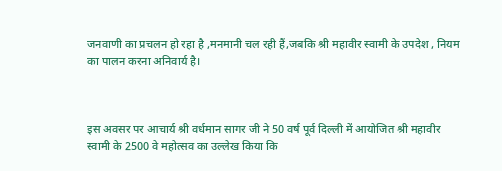जनवाणी का प्रचलन हो रहा है ,मनमानी चल रही हैं,जबकि श्री महावीर स्वामी के उपदेश , नियम का पालन करना अनिवार्य है।



इस अवसर पर आचार्य श्री वर्धमान सागर जी ने 50 वर्ष पूर्व दिल्ली में आयोजित श्री महावीर स्वामी के 2500 वे महोत्सव का उल्लेख किया कि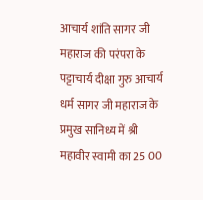आचार्य शांति सागर जी महाराज की परंपरा के पट्टाचार्य दीक्षा गुरु आचार्य धर्म सागर जी महाराज के प्रमुख सानिध्य में श्री महावीर स्वामी का 25 00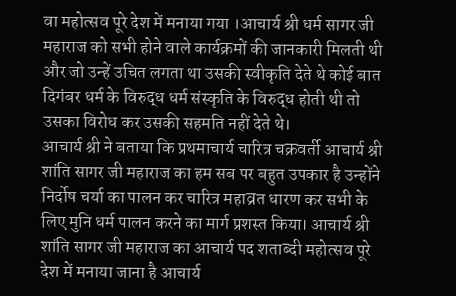वा महोत्सव पूरे देश में मनाया गया ।आचार्य श्री धर्म सागर जी महाराज को सभी होने वाले कार्यक्रमों की जानकारी मिलती थी और जो उन्हें उचित लगता था उसकी स्वीकृति देते थे कोई बात दिगंबर धर्म के विरुद्ध धर्म संस्कृति के विरुद्ध होती थी तो उसका विरोध कर उसकी सहमति नहीं देते थे।
आचार्य श्री ने बताया कि प्रथमाचार्य चारित्र चक्रवर्ती आचार्य श्री शांति सागर जी महाराज का हम सब पर बहुत उपकार है उन्होंने निर्दोष चर्या का पालन कर चारित्र महाव्रत धारण कर सभी के लिए मुनि धर्म पालन करने का मार्ग प्रशस्त किया। आचार्य श्री शांति सागर जी महाराज का आचार्य पद शताब्दी महोत्सव पूरे देश में मनाया जाना है आचार्य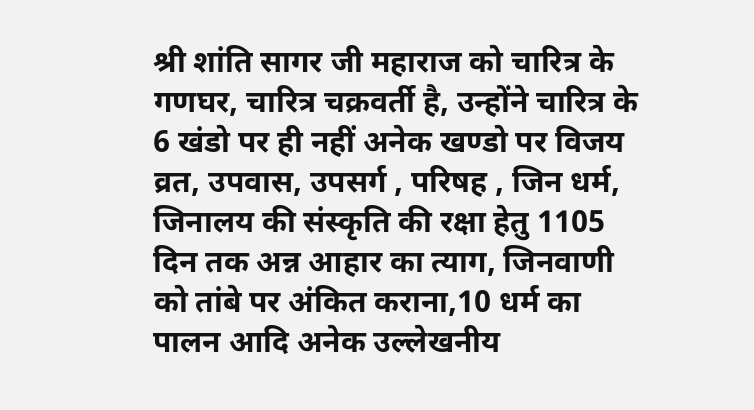श्री शांति सागर जी महाराज को चारित्र के गणघर, चारित्र चक्रवर्ती है, उन्होंने चारित्र के 6 खंडो पर ही नहीं अनेक खण्डो पर विजय व्रत, उपवास, उपसर्ग , परिषह , जिन धर्म, जिनालय की संस्कृति की रक्षा हेतु 1105 दिन तक अन्न आहार का त्याग, जिनवाणी को तांबे पर अंकित कराना,10 धर्म का पालन आदि अनेक उल्लेखनीय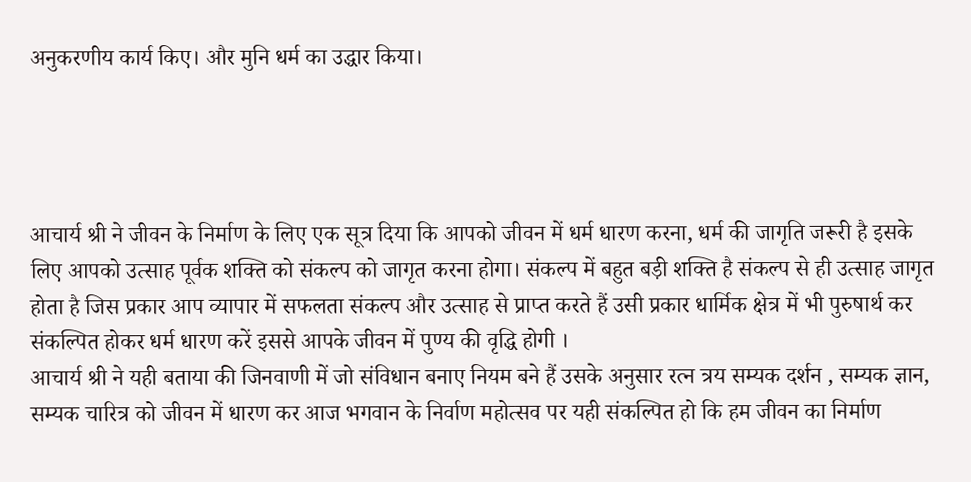अनुकरणीय कार्य किए। और मुनि धर्म का उद्धार किया।




आचार्य श्री ने जीवन के निर्माण के लिए एक सूत्र दिया कि आपको जीवन में धर्म धारण करना, धर्म की जागृति जरूरी है इसके लिए आपको उत्साह पूर्वक शक्ति को संकल्प को जागृत करना होगा। संकल्प में बहुत बड़ी शक्ति है संकल्प से ही उत्साह जागृत होता है जिस प्रकार आप व्यापार में सफलता संकल्प और उत्साह से प्राप्त करते हैं उसी प्रकार धार्मिक क्षेत्र में भी पुरुषार्थ कर संकल्पित होकर धर्म धारण करें इससे आपके जीवन में पुण्य की वृद्धि होगी ।
आचार्य श्री ने यही बताया की जिनवाणी में जो संविधान बनाए नियम बने हैं उसके अनुसार रत्न त्रय सम्यक दर्शन , सम्यक ज्ञान, सम्यक चारित्र को जीवन में धारण कर आज भगवान के निर्वाण महोत्सव पर यही संकल्पित हो कि हम जीवन का निर्माण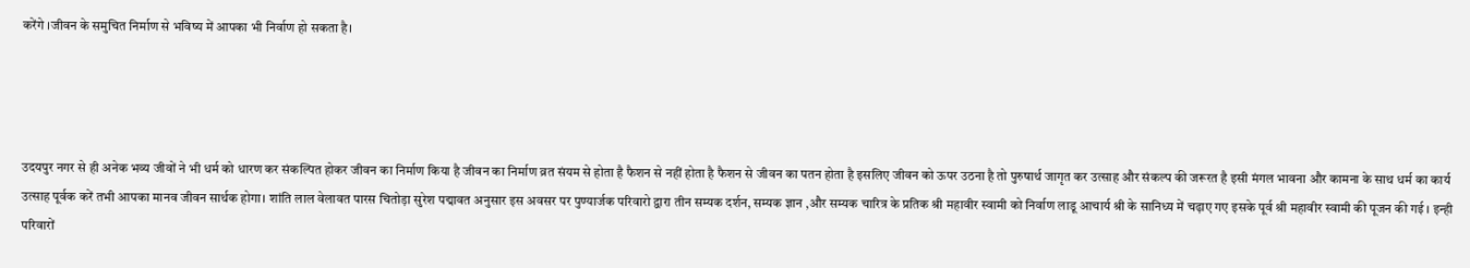करेंगे ।जीवन के समुचित निर्माण से भविष्य में आपका भी निर्वाण हो सकता है।




उदयपुर नगर से ही अनेक भव्य जीवों ने भी धर्म को धारण कर संकल्पित होकर जीवन का निर्माण किया है जीवन का निर्माण व्रत संयम से होता है फैशन से नहीं होता है फैशन से जीवन का पतन होता है इसलिए जीवन को ऊपर उठना है तो पुरुषार्थ जागृत कर उत्साह और संकल्प की जरूरत है इसी मंगल भावना और कामना के साथ धर्म का कार्य उत्साह पूर्वक करें तभी आपका मानव जीवन सार्थक होगा। शांति लाल वेलावत पारस चितोड़ा सुरेश पद्मावत अनुसार इस अवसर पर पुण्यार्जक परिवारो द्वारा तीन सम्यक दर्शन, सम्यक ज्ञान ,और सम्यक चारित्र के प्रतिक श्री महावीर स्वामी को निर्वाण लाडू आचार्य श्री के सानिध्य में चढ़ाए गए इसके पूर्व श्री महावीर स्वामी की पूजन की गई । इन्ही परिवारों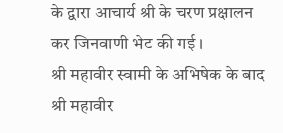के द्वारा आचार्य श्री के चरण प्रक्षालन कर जिनवाणी भेट की गई ।
श्री महावीर स्वामी के अभिषेक के बाद श्री महावीर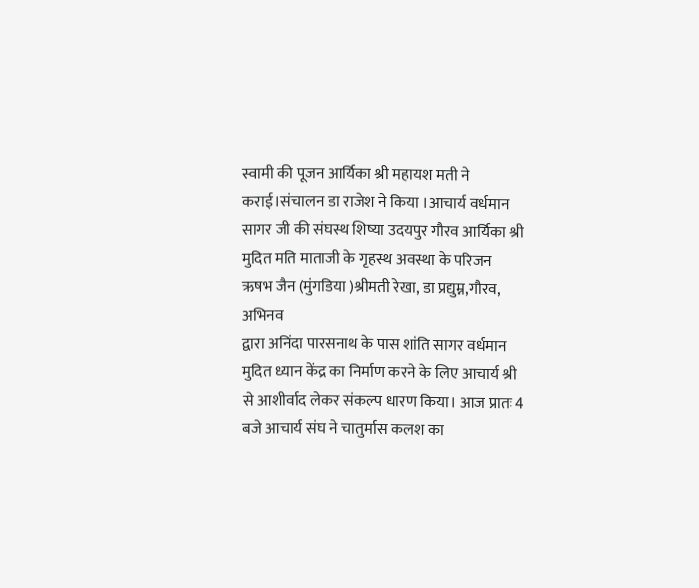स्वामी की पूजन आर्यिका श्री महायश मती ने कराई।संचालन डा राजेश ने किया ।आचार्य वर्धमान सागर जी की संघस्थ शिष्या उदयपुर गौरव आर्यिका श्री मुदित मति माताजी के गृहस्थ अवस्था के परिजन
ऋषभ जैन (मुंगडिया )श्रीमती रेखा, डा प्रद्युम्न,गौरव, अभिनव
द्वारा अनिंदा पारसनाथ के पास शांति सागर वर्धमान मुदित ध्यान केंद्र का निर्माण करने के लिए आचार्य श्री से आशीर्वाद लेकर संकल्प धारण किया। आज प्रातः 4 बजे आचार्य संघ ने चातुर्मास कलश का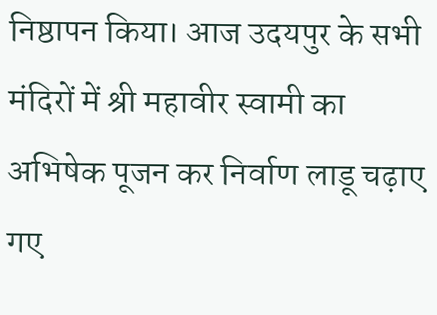निष्ठापन किया। आज उदयपुर के सभी मंदिरों में श्री महावीर स्वामी का अभिषेक पूजन कर निर्वाण लाडू चढ़ाए गए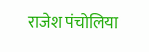राजेश पंचोलिया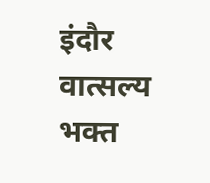इंदौर वात्सल्य भक्त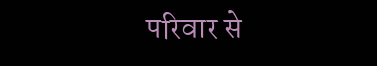परिवार से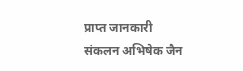प्राप्त जानकारी
संकलन अभिषेक जैन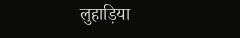लुहाड़िया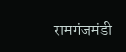रामगंजमंडी